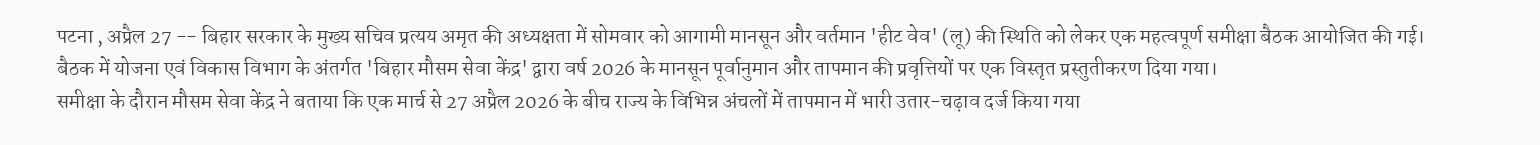पटना , अप्रैल 27 -- बिहार सरकार के मुख्य सचिव प्रत्यय अमृत की अध्यक्षता में सोमवार को आगामी मानसून और वर्तमान 'हीट वेव' (लू) की स्थिति को लेकर एक महत्वपूर्ण समीक्षा बैठक आयोजित की गई।
बैठक में योजना एवं विकास विभाग के अंतर्गत 'बिहार मौसम सेवा केंद्र' द्वारा वर्ष 2026 के मानसून पूर्वानुमान और तापमान की प्रवृत्तियों पर एक विस्तृत प्रस्तुतीकरण दिया गया।
समीक्षा के दौरान मौसम सेवा केंद्र ने बताया कि एक मार्च से 27 अप्रैल 2026 के बीच राज्य के विभिन्न अंचलों में तापमान में भारी उतार-चढ़ाव दर्ज किया गया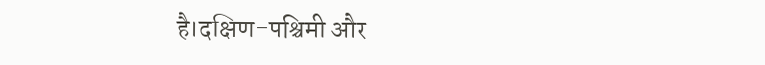है।दक्षिण-पश्चिमी और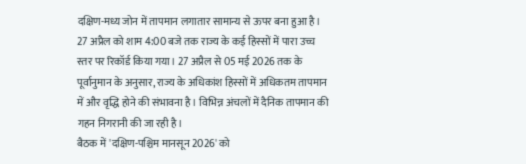दक्षिण-मध्य जोन में तापमान लगातार सामान्य से ऊपर बना हुआ है। 27 अप्रैल को शाम 4:00 बजे तक राज्य के कई हिस्सों में पारा उच्च स्तर पर रिकॉर्ड किया गया। 27 अप्रैल से 05 मई 2026 तक के पूर्वानुमान के अनुसार, राज्य के अधिकांश हिस्सों में अधिकतम तापमान में और वृद्धि होने की संभावना है। विभिन्न अंचलों में दैनिक तापमान की गहन निगरानी की जा रही है।
बैठक में 'दक्षिण-पश्चिम मानसून 2026' को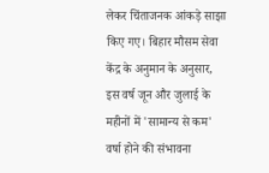लेकर चिंताजनक आंकड़े साझा किए गए। बिहार मौसम सेवा केंद्र के अनुमान के अनुसार, इस वर्ष जून और जुलाई के महीनों में 'सामान्य से कम' वर्षा होने की संभावना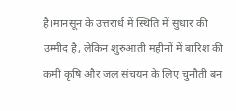है।मानसून के उत्तरार्ध में स्थिति में सुधार की उम्मीद है, लेकिन शुरुआती महीनों में बारिश की कमी कृषि और जल संचयन के लिए चुनौती बन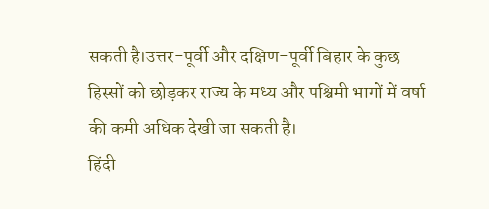सकती है।उत्तर-पूर्वी और दक्षिण-पूर्वी बिहार के कुछ हिस्सों को छोड़कर राज्य के मध्य और पश्चिमी भागों में वर्षा की कमी अधिक देखी जा सकती है।
हिंदी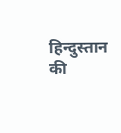हिन्दुस्तान की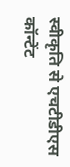स्वीकृति से एचटीडीएस कॉन्टेंट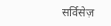सर्विसेज़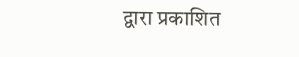द्वारा प्रकाशित